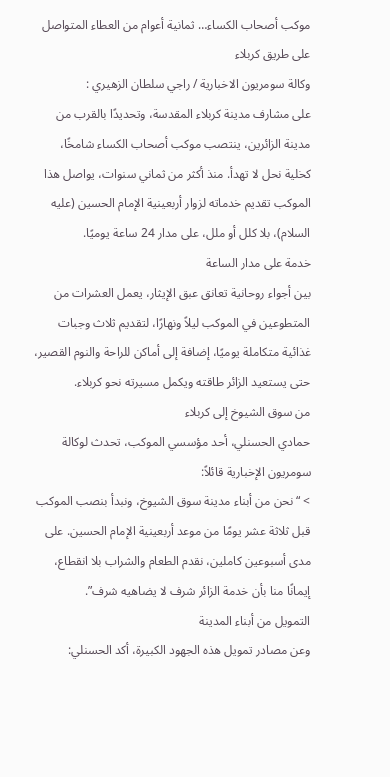موكب أصحاب الكساء… ثمانية أعوام من العطاء المتواصل على طريق كربلاء
وكالة سومريون الاخبارية / راجي سلطان الزهيري :
على مشارف مدينة كربلاء المقدسة، وتحديدًا بالقرب من مدينة الزائرين، ينتصب موكب أصحاب الكساء شامخًا، كخلية نحل لا تهدأ. منذ أكثر من ثماني سنوات، يواصل هذا الموكب تقديم خدماته لزوار أربعينية الإمام الحسين (عليه السلام)، بلا كلل أو ملل، على مدار 24 ساعة يوميًا.
خدمة على مدار الساعة
بين أجواء روحانية تعانق عبق الإيثار، يعمل العشرات من المتطوعين في الموكب ليلاً ونهارًا، لتقديم ثلاث وجبات غذائية متكاملة يوميًا، إضافة إلى أماكن للراحة والنوم القصير، حتى يستعيد الزائر طاقته ويكمل مسيرته نحو كربلاء.
من سوق الشيوخ إلى كربلاء
حمادي الحسنلي، أحد مؤسسي الموكب، تحدث لوكالة سومريون الإخبارية قائلاً:
> “نحن من أبناء مدينة سوق الشيوخ، ونبدأ بنصب الموكب قبل ثلاثة عشر يومًا من موعد أربعينية الإمام الحسين. على مدى أسبوعين كاملين، نقدم الطعام والشراب بلا انقطاع، إيمانًا منا بأن خدمة الزائر شرف لا يضاهيه شرف”.
التمويل من أبناء المدينة
وعن مصادر تمويل هذه الجهود الكبيرة، أكد الحسنلي: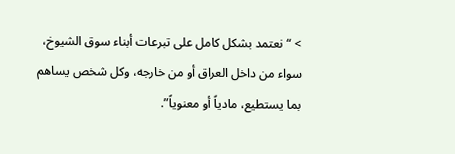> “نعتمد بشكل كامل على تبرعات أبناء سوق الشيوخ، سواء من داخل العراق أو من خارجه، وكل شخص يساهم بما يستطيع، مادياً أو معنوياً”.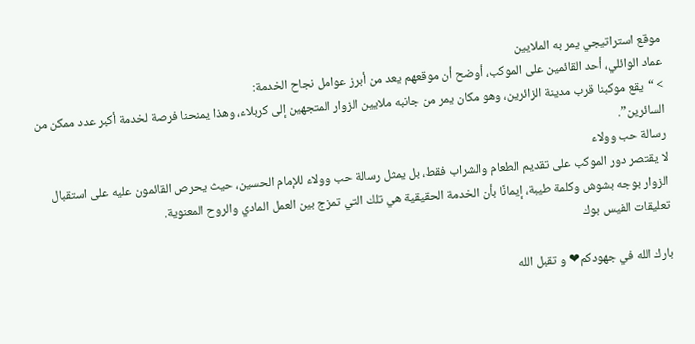موقع استراتيجي يمر به الملايين
عماد الوائلي، أحد القائمين على الموكب، أوضح أن موقعهم يعد من أبرز عوامل نجاح الخدمة:
> “يقع موكبنا قرب مدينة الزائرين، وهو مكان يمر من جانبه ملايين الزوار المتجهين إلى كربلاء، وهذا يمنحنا فرصة لخدمة أكبر عدد ممكن من السائرين”.
رسالة حب وولاء
لا يقتصر دور الموكب على تقديم الطعام والشراب فقط، بل يمثل رسالة حب وولاء للإمام الحسين، حيث يحرص القائمون عليه على استقبال الزوار بوجه بشوش وكلمة طيبة، إيمانًا بأن الخدمة الحقيقية هي تلك التي تمزج بين العمل المادي والروح المعنوية.
تعليقات الفيس بوك

بارك الله في جهودكم❤ و تقبل الله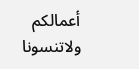أعمالكم ولاتنسونا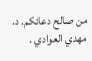من صالح دعائكم. د. مهدي العوادي .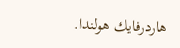هاردرفايك هولندا.